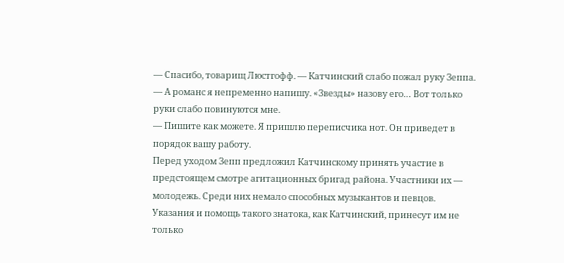— Спасибо, товарищ Люстгофф. — Катчинский слабо пожал руку Зеппа. — А романс я непременно напишу. «Звезды» назову его… Вот только руки слабо повинуются мне.
— Пишите как можете. Я пришлю переписчика нот. Он приведет в порядок вашу работу.
Перед уходом Зепп предложил Катчинскому принять участие в предстоящем смотре агитационных бригад района. Участники их — молодежь. Среди них немало способных музыкантов и певцов. Указания и помощь такого знатока, как Катчинский, принесут им не только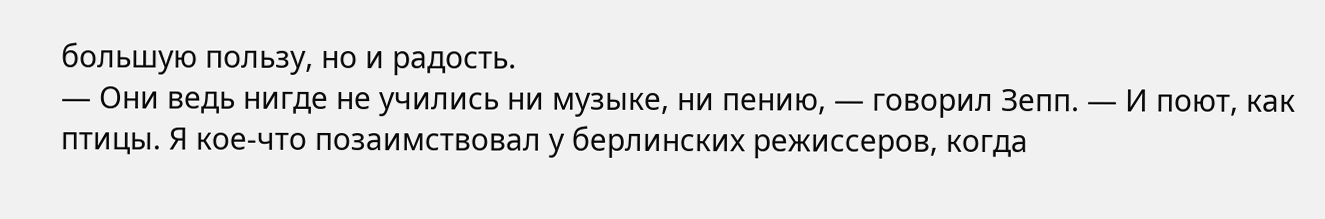большую пользу, но и радость.
— Они ведь нигде не учились ни музыке, ни пению, — говорил Зепп. — И поют, как птицы. Я кое-что позаимствовал у берлинских режиссеров, когда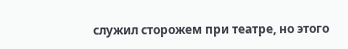служил сторожем при театре, но этого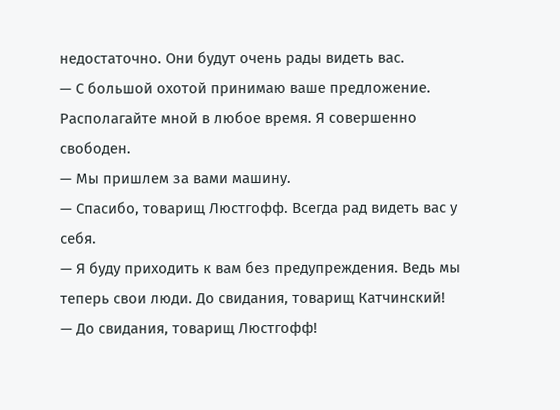недостаточно. Они будут очень рады видеть вас.
— С большой охотой принимаю ваше предложение. Располагайте мной в любое время. Я совершенно свободен.
— Мы пришлем за вами машину.
— Спасибо, товарищ Люстгофф. Всегда рад видеть вас у себя.
— Я буду приходить к вам без предупреждения. Ведь мы теперь свои люди. До свидания, товарищ Катчинский!
— До свидания, товарищ Люстгофф!